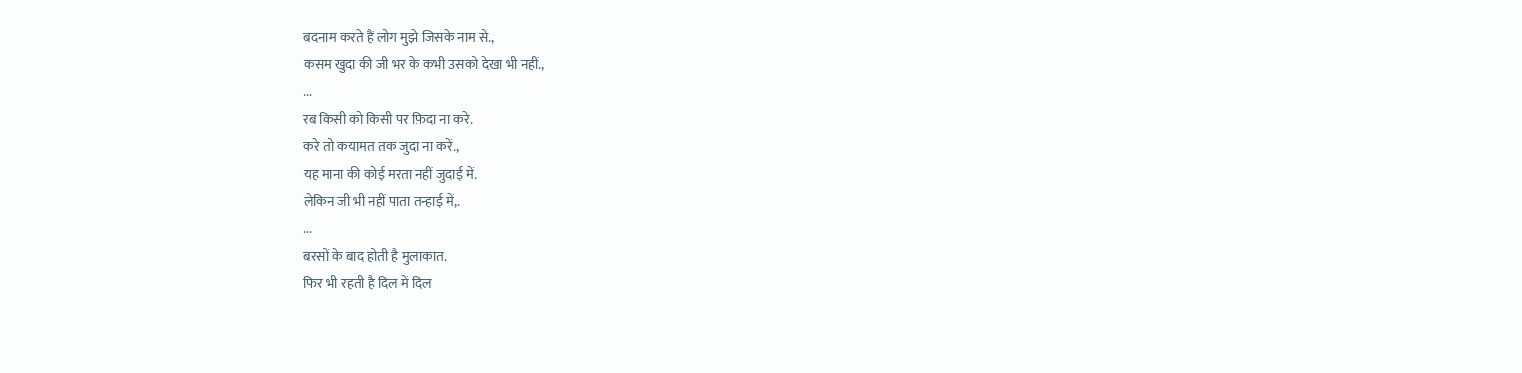बदनाम करते हैं लोग मुझे जिसके नाम से.,
कसम खुदा की जी भर के कभी उसको देखा भी नहीं.,
...
रब किसी को किसी पर फ़िदा ना करे.
करे तो कयामत तक जुदा ना करें.,
यह माना की कोई मरता नहीं जुदाई में.
लेकिन जी भी नहीं पाता तन्हाई में,.
...
बरसों के बाद होती है मुलाकात.
फिर भी रहती है दिल में दिल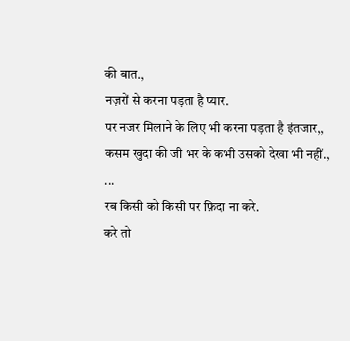की बात.,
नज़रों से करना पड़ता है प्यार.
पर नजर मिलाने के लिए भी करना पड़ता है इंतजार,,
कसम खुदा की जी भर के कभी उसको देखा भी नहीं.,
...
रब किसी को किसी पर फ़िदा ना करे.
करे तो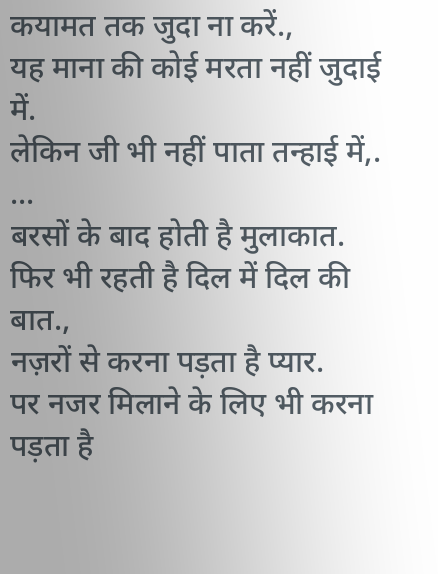कयामत तक जुदा ना करें.,
यह माना की कोई मरता नहीं जुदाई में.
लेकिन जी भी नहीं पाता तन्हाई में,.
...
बरसों के बाद होती है मुलाकात.
फिर भी रहती है दिल में दिल की बात.,
नज़रों से करना पड़ता है प्यार.
पर नजर मिलाने के लिए भी करना पड़ता है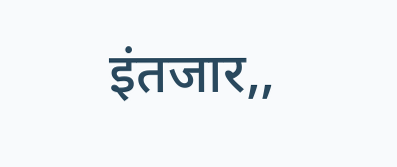इंतजार,,